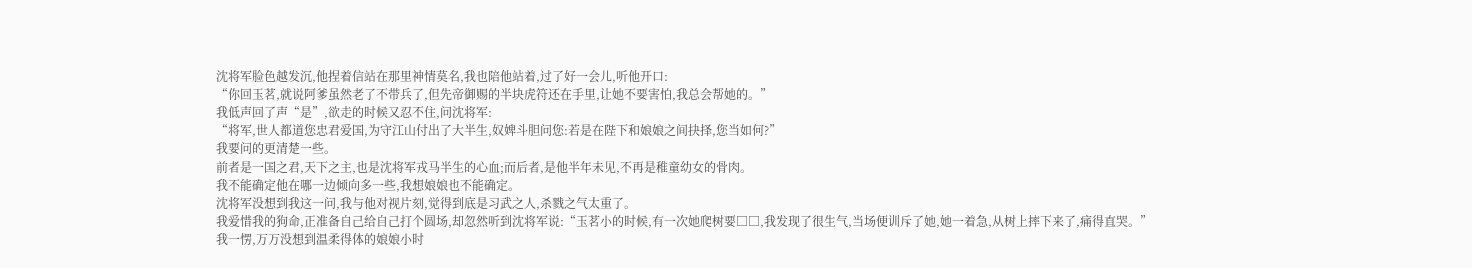沈将军脸色越发沉,他捏着信站在那里神情莫名,我也陪他站着,过了好一会儿,听他开口:
“你回玉茗,就说阿爹虽然老了不带兵了,但先帝御赐的半块虎符还在手里,让她不要害怕,我总会帮她的。”
我低声回了声“是”,欲走的时候又忍不住,问沈将军:
“将军,世人都道您忠君爱国,为守江山付出了大半生,奴婢斗胆问您:若是在陛下和娘娘之间抉择,您当如何?”
我要问的更清楚一些。
前者是一国之君,天下之主,也是沈将军戎马半生的心血;而后者,是他半年未见,不再是稚童幼女的骨肉。
我不能确定他在哪一边倾向多一些,我想娘娘也不能确定。
沈将军没想到我这一问,我与他对视片刻,觉得到底是习武之人,杀戮之气太重了。
我爱惜我的狗命,正准备自己给自己打个圆场,却忽然听到沈将军说:“玉茗小的时候,有一次她爬树要□□,我发现了很生气,当场便训斥了她,她一着急,从树上摔下来了,痛得直哭。”
我一愣,万万没想到温柔得体的娘娘小时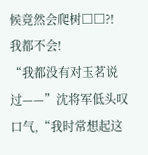候竟然会爬树□□?!
我都不会!
“我都没有对玉茗说过——”沈将军低头叹口气,“我时常想起这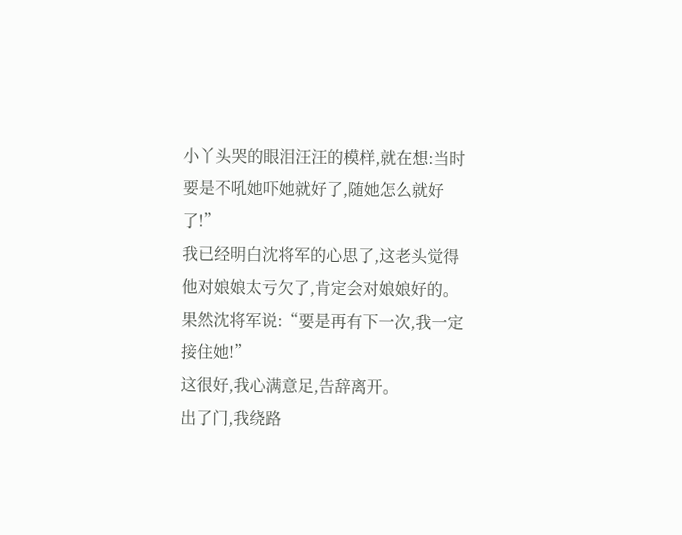小丫头哭的眼泪汪汪的模样,就在想:当时要是不吼她吓她就好了,随她怎么就好了!”
我已经明白沈将军的心思了,这老头觉得他对娘娘太亏欠了,肯定会对娘娘好的。
果然沈将军说:“要是再有下一次,我一定接住她!”
这很好,我心满意足,告辞离开。
出了门,我绕路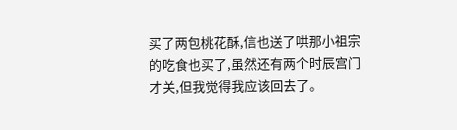买了两包桃花酥,信也送了哄那小祖宗的吃食也买了,虽然还有两个时辰宫门才关,但我觉得我应该回去了。